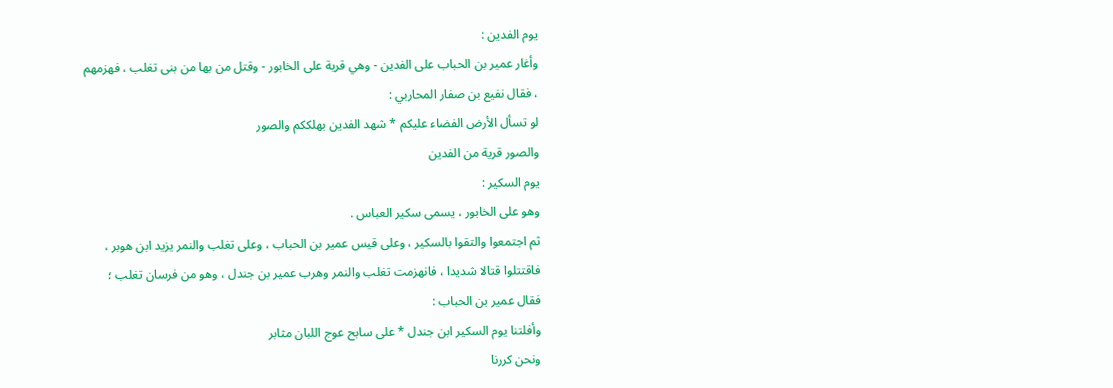يوم الفدين :
وأغار عمير بن الحباب على الفدين - وهي قرية على الخابور - وقتل من بها من بنى تغلب ، فهزمهم ، فقال نفيع بن صفار المحاربي :
لو تسأل الأرض الفضاء عليكم * شهد الفدين بهلككم والصور
والصور قرية من الفدين
يوم السكير :
وهو على الخابور ، يسمى سكير العباس .
ثم اجتمعوا والتقوا بالسكير ، وعلى قيس عمير بن الحباب ، وعلى تغلب والنمر يزيد ابن هوبر ، فاقتتلوا قتالا شديدا ، فانهزمت تغلب والنمر وهرب عمير بن جندل ، وهو من فرسان تغلب ؛ فقال عمير بن الحباب :
وأفلتنا يوم السكير ابن جندل * على سابح عوج اللبان مثابر
ونحن كررنا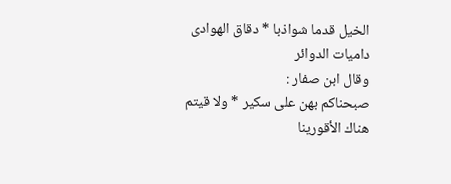الخيل قدما شواذبا * دقاق الهوادى داميات الدوائر
وقال ابن صفار :
صبحناكم بهن على سكير * ولا قيتم هناك الأقورينا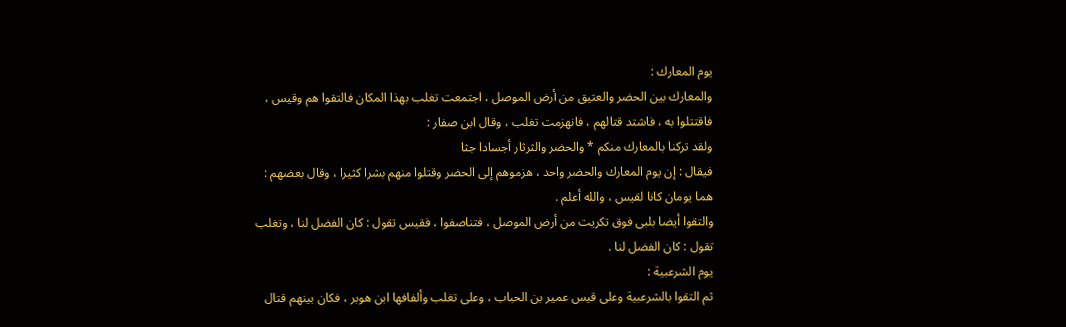يوم المعارك :
والمعارك بين الحضر والعتيق من أرض الموصل ، اجتمعت تغلب بهذا المكان فالتقوا هم وقيس ، فاقتتلوا به ، فاشتد قتالهم ، فانهزمت تغلب ، وقال ابن صفار :
ولقد تركنا بالمعارك منكم * والحضر والثرثار أجسادا جثا
فيقال : إن يوم المعارك والحضر واحد ، هزموهم إلى الحضر وقتلوا منهم بشرا كثيرا ، وقال بعضهم : هما يومان كانا لقيس ، والله أعلم .
والتقوا أيضا بلبى فوق تكريت من أرض الموصل ، فتناصفوا ، فقيس تقول : كان الفضل لنا ، وتغلب تقول : كان الفضل لنا .
يوم الشرعبية :
ثم التقوا بالشرعبية وعلى قيس عمير بن الحباب ، وعلى تغلب وألفافها ابن هوبر ، فكان بينهم قتال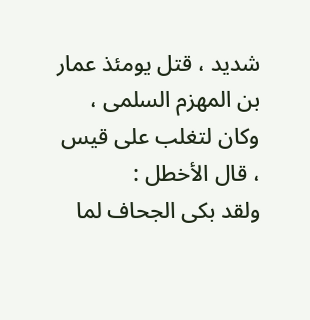شديد ، قتل يومئذ عمار بن المهزم السلمى ، وكان لتغلب على قيس ، قال الأخطل :
ولقد بكى الجحاف لما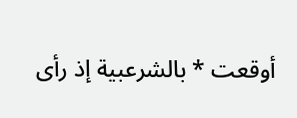أوقعت * بالشرعبية إذ رأى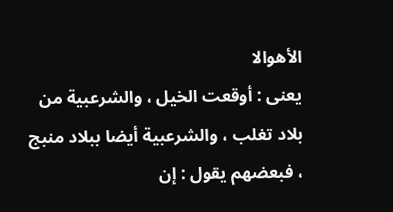الأهوالا
يعنى : أوقعت الخيل ، والشرعبية من بلاد تغلب ، والشرعبية أيضا ببلاد منبج ، فبعضهم يقول : إن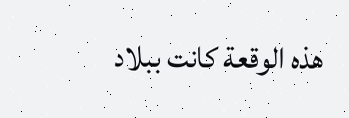هذه الوقعة كانت ببلاد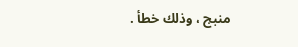منبج ، وذلك خطأ .